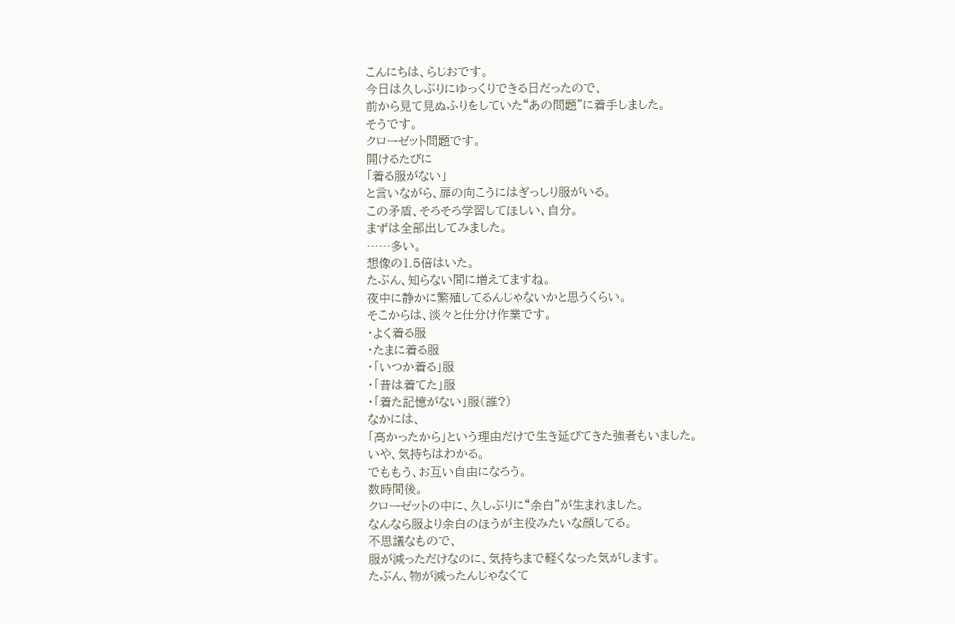こんにちは、らじおです。
今日は久しぶりにゆっくりできる日だったので、
前から見て見ぬふりをしていた“あの問題”に着手しました。
そうです。
クローゼット問題です。
開けるたびに
「着る服がない」
と言いながら、扉の向こうにはぎっしり服がいる。
この矛盾、そろそろ学習してほしい、自分。
まずは全部出してみました。
……多い。
想像の1.5倍はいた。
たぶん、知らない間に増えてますね。
夜中に静かに繁殖してるんじゃないかと思うくらい。
そこからは、淡々と仕分け作業です。
・よく着る服
・たまに着る服
・「いつか着る」服
・「昔は着てた」服
・「着た記憶がない」服(誰?)
なかには、
「高かったから」という理由だけで生き延びてきた強者もいました。
いや、気持ちはわかる。
でももう、お互い自由になろう。
数時間後。
クローゼットの中に、久しぶりに“余白”が生まれました。
なんなら服より余白のほうが主役みたいな顔してる。
不思議なもので、
服が減っただけなのに、気持ちまで軽くなった気がします。
たぶん、物が減ったんじゃなくて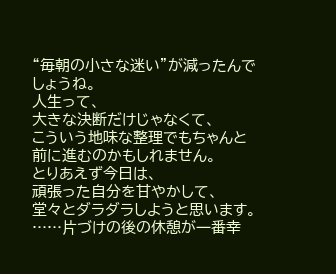“毎朝の小さな迷い”が減ったんでしょうね。
人生って、
大きな決断だけじゃなくて、
こういう地味な整理でもちゃんと前に進むのかもしれません。
とりあえず今日は、
頑張った自分を甘やかして、
堂々とダラダラしようと思います。
……片づけの後の休憩が一番幸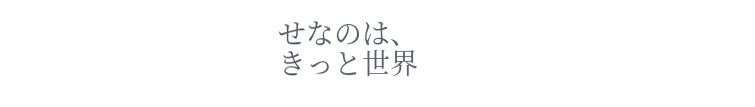せなのは、
きっと世界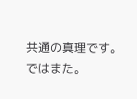共通の真理です。
ではまた。